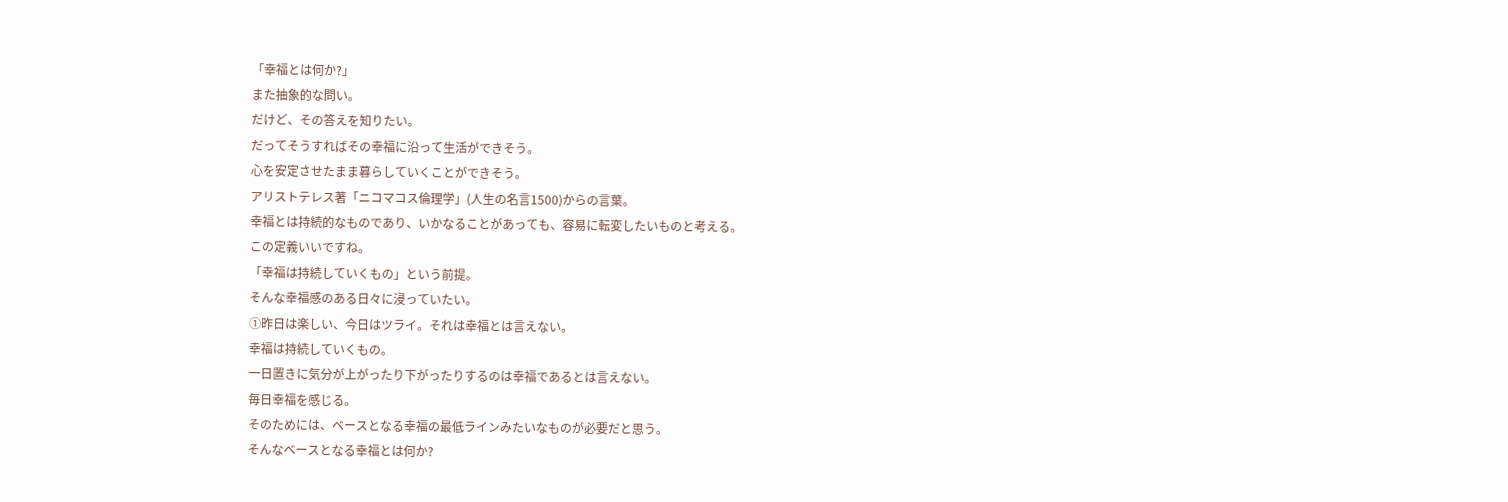「幸福とは何か?」
また抽象的な問い。
だけど、その答えを知りたい。
だってそうすればその幸福に沿って生活ができそう。
心を安定させたまま暮らしていくことができそう。
アリストテレス著「ニコマコス倫理学」(人生の名言1500)からの言葉。
幸福とは持続的なものであり、いかなることがあっても、容易に転変したいものと考える。
この定義いいですね。
「幸福は持続していくもの」という前提。
そんな幸福感のある日々に浸っていたい。
①昨日は楽しい、今日はツライ。それは幸福とは言えない。
幸福は持続していくもの。
一日置きに気分が上がったり下がったりするのは幸福であるとは言えない。
毎日幸福を感じる。
そのためには、ベースとなる幸福の最低ラインみたいなものが必要だと思う。
そんなベースとなる幸福とは何か?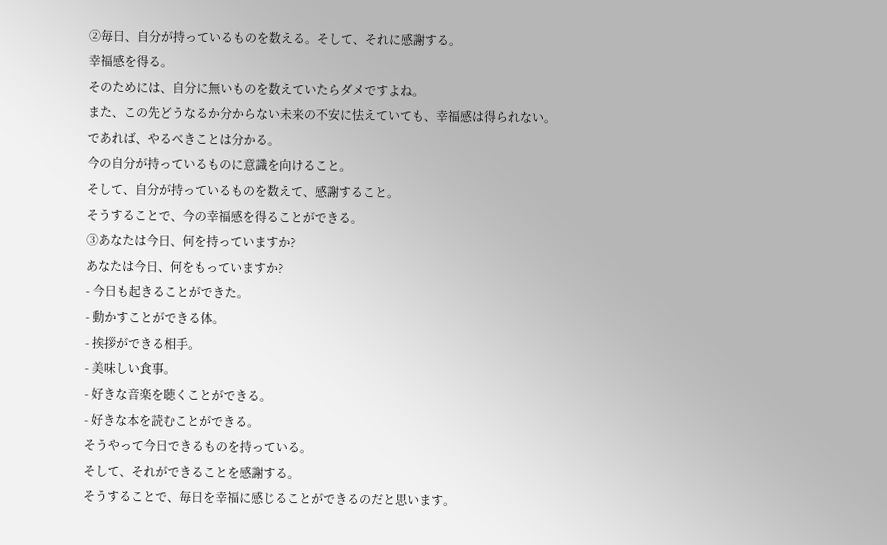②毎日、自分が持っているものを数える。そして、それに感謝する。
幸福感を得る。
そのためには、自分に無いものを数えていたらダメですよね。
また、この先どうなるか分からない未来の不安に怯えていても、幸福感は得られない。
であれば、やるべきことは分かる。
今の自分が持っているものに意識を向けること。
そして、自分が持っているものを数えて、感謝すること。
そうすることで、今の幸福感を得ることができる。
③あなたは今日、何を持っていますか?
あなたは今日、何をもっていますか?
- 今日も起きることができた。
- 動かすことができる体。
- 挨拶ができる相手。
- 美味しい食事。
- 好きな音楽を聴くことができる。
- 好きな本を読むことができる。
そうやって今日できるものを持っている。
そして、それができることを感謝する。
そうすることで、毎日を幸福に感じることができるのだと思います。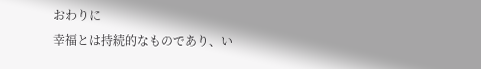おわりに
幸福とは持続的なものであり、い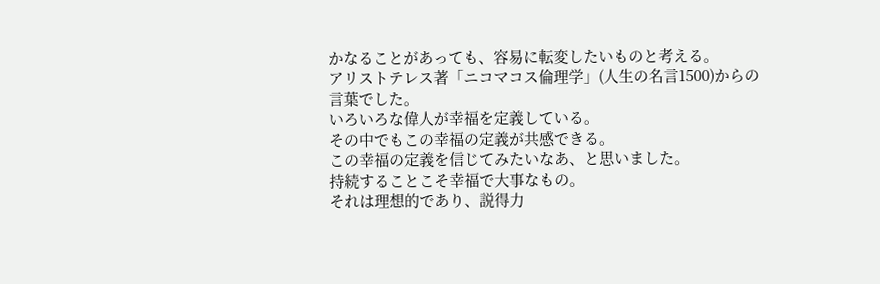かなることがあっても、容易に転変したいものと考える。
アリストテレス著「ニコマコス倫理学」(人生の名言1500)からの言葉でした。
いろいろな偉人が幸福を定義している。
その中でもこの幸福の定義が共感できる。
この幸福の定義を信じてみたいなあ、と思いました。
持続することこそ幸福で大事なもの。
それは理想的であり、説得力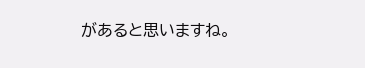があると思いますね。